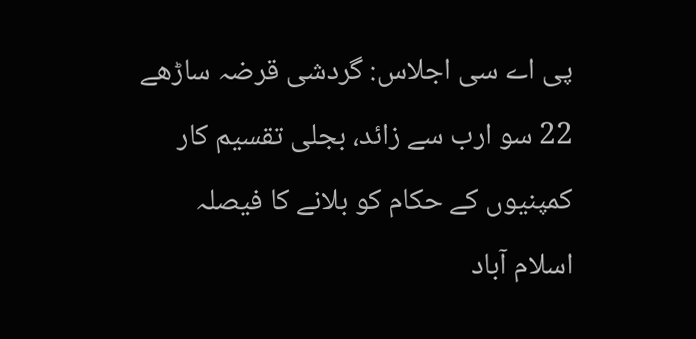پی اے سی اجلاس: گردشی قرضہ ساڑھے 22 سو ارب سے زائد، بجلی تقسیم کار کمپنیوں کے حکام کو بلانے کا فیصلہ
اسلام آباد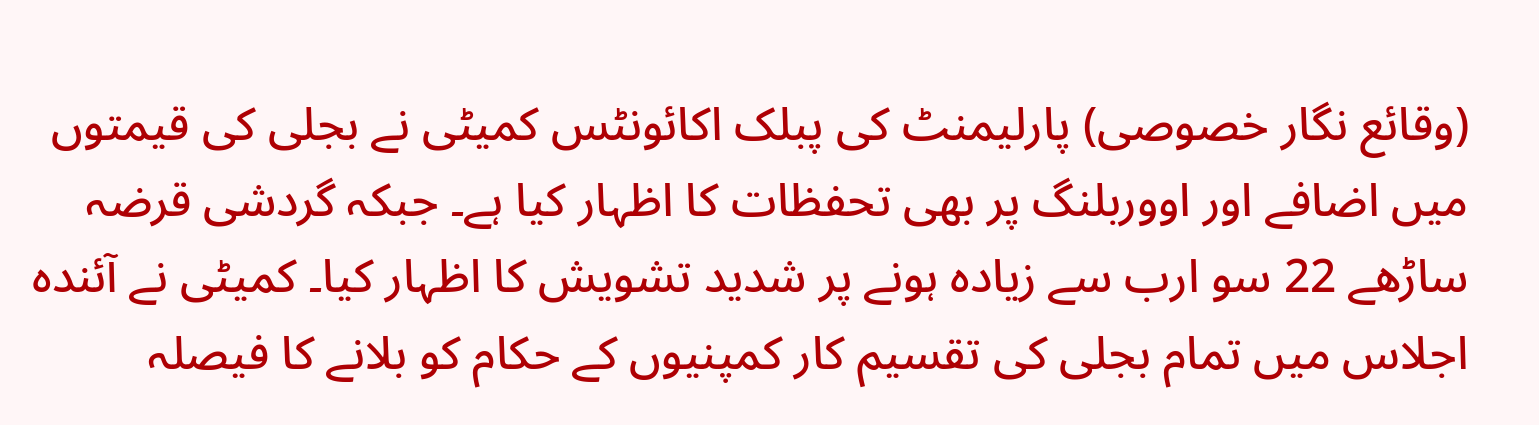(وقائع نگار خصوصی) پارلیمنٹ کی پبلک اکائونٹس کمیٹی نے بجلی کی قیمتوں میں اضافے اور اووربلنگ پر بھی تحفظات کا اظہار کیا ہے۔ جبکہ گردشی قرضہ ساڑھے 22 سو ارب سے زیادہ ہونے پر شدید تشویش کا اظہار کیا۔ کمیٹی نے آئندہ اجلاس میں تمام بجلی کی تقسیم کار کمپنیوں کے حکام کو بلانے کا فیصلہ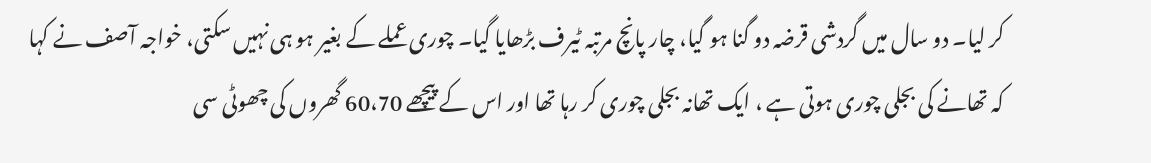کر لیا۔ دو سال میں گردشی قرضہ دو گنا ہو گیا، چار پانچ مرتبہ ٹیرف بڑھایا گیا۔ چوری عملے کے بغیر ہو ہی نہیں سکتی، خواجہ آصف نے کہا کہ تھانے کی بجلی چوری ہوتی ہے ، ایک تھانہ بجلی چوری کر رہا تھا اور اس کے پیچھے 60،70 گھروں کی چھوٹی سی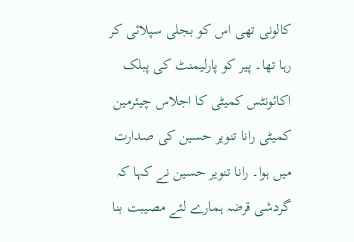کالونی تھی اس کو بجلی سپلائی کر رہا تھا۔ پیر کو پارلیمنٹ کی پبلک اکائونٹس کمیٹی کا اجلاس چیئرمین کمیٹی رانا تنویر حسین کی صدارت میں ہوا۔ رانا تنویر حسین نے کہا کہ گردشی قرضہ ہمارے لئے مصیبت بنا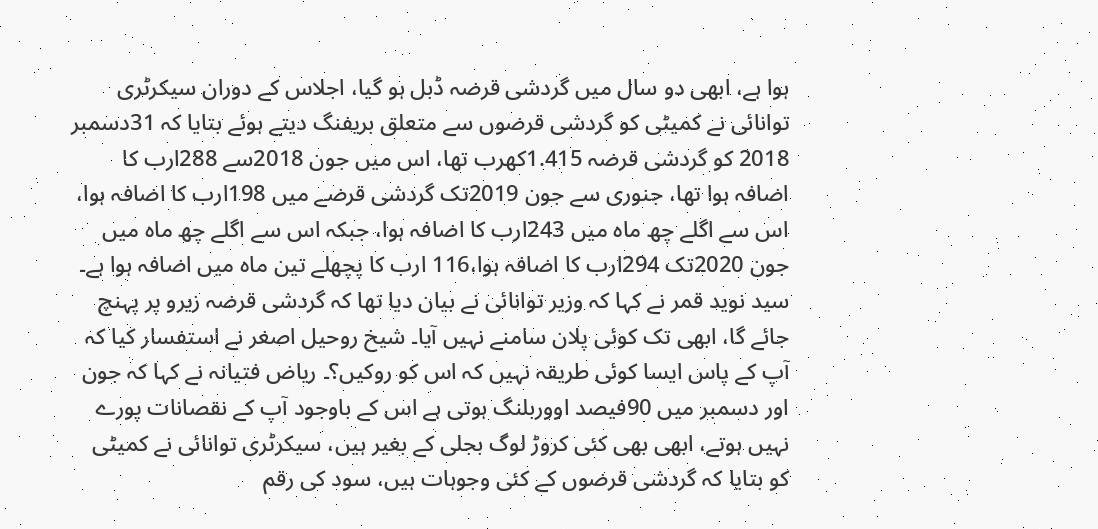ہوا ہے، ابھی دو سال میں گردشی قرضہ ڈبل ہو گیا، اجلاس کے دوران سیکرٹری توانائی نے کمیٹی کو گردشی قرضوں سے متعلق بریفنگ دیتے ہوئے بتایا کہ 31دسمبر 2018 کو گردشی قرضہ 1.415کھرب تھا، اس میں جون 2018سے 288ارب کا اضافہ ہوا تھا، جنوری سے جون 2019تک گردشی قرضے میں 198ارب کا اضافہ ہوا، اس سے اگلے چھ ماہ میں 243ارب کا اضافہ ہوا، جبکہ اس سے اگلے چھ ماہ میں جون 2020تک 294ارب کا اضافہ ہوا،116 ارب کا پچھلے تین ماہ میں اضافہ ہوا ہے۔ سید نوید قمر نے کہا کہ وزیر توانائی نے بیان دیا تھا کہ گردشی قرضہ زیرو پر پہنچ جائے گا، ابھی تک کوئی پلان سامنے نہیں آیا۔ شیخ روحیل اصغر نے استفسار کیا کہ آپ کے پاس ایسا کوئی طریقہ نہیں کہ اس کو روکیں؟۔ ریاض فتیانہ نے کہا کہ جون اور دسمبر میں 90فیصد اووربلنگ ہوتی ہے اس کے باوجود آپ کے نقصانات پورے نہیں ہوتے، ابھی بھی کئی کروڑ لوگ بجلی کے بغیر ہیں، سیکرٹری توانائی نے کمیٹی کو بتایا کہ گردشی قرضوں کے کئی وجوہات ہیں، سود کی رقم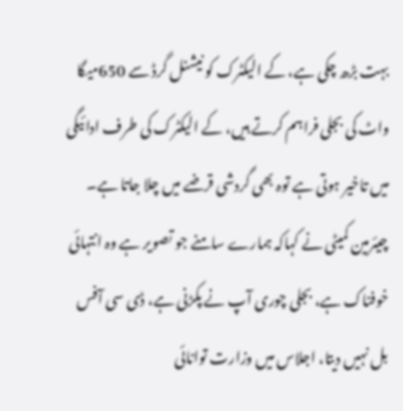بہت بڑھ چکی ہے، کے الیکٹرک کو نیشنل گرڈ سے 650میگا واٹ کی بجلی فراہم کرتے ہیں، کے الیکٹرک کی طرف ادائیگی میں تاخیر ہوتی ہے توہ بھی گردشی قرضے میں چلا جاتا ہے۔ چیئرمین کمیٹی نے کہاکہ ہمارے سامنے جو تصویر ہے وہ انتہائی خوفناک ہے، بجلی چوری آپ نے پکڑنی ہے، ڈی سی آفس بل نہیں دیتا، اجلاس میں وزارت توانائی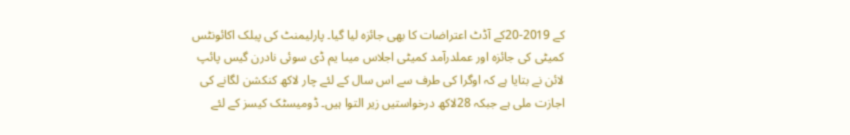کے 2019-20کے آڈٹ اعتراضات کا بھی جائزہ لیا گیا۔ پارلیمنٹ کی پبلک اکائونٹس کمیٹی کی جائزہ اور عملدرآمد کمیٹی اجلاس میںا یم ڈی سوئی نادرن گیس پائپ لائن نے بتایا ہے کہ اوگرا کی طرف سے اس سال کے لئے چار لاکھ کنکشن لگانے کی اجازت ملی ہے جبکہ 28لاکھ درخواستیں زیر التوا ہیں۔ ڈومیسٹک کیسز کے لئے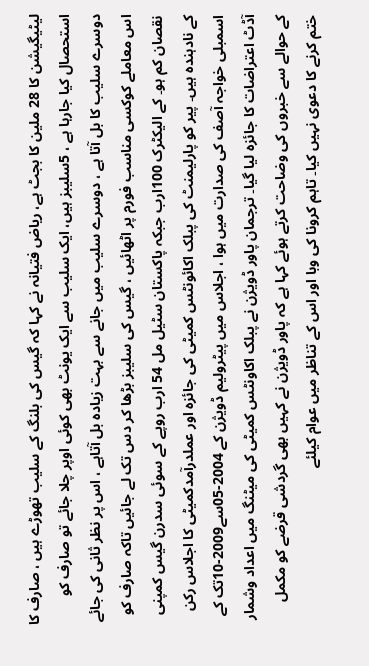لیٹیگیشن کا 28 ملین کا بجٹ ہے، ریاض فتیانہ نے کہا کہ گیس کی بلنگ کے سلیب تھوڑے ہیں ، صارف کا استحصال کیا جارہا ہے ، 5سلیبز ہیں، ایک سلیب سے ایک یونٹ بھی کوئی اوپر چلا جائے تو صارف کو دوسرے سلیب کا بل آتا ہے ، دوسرے سلیب میں جانے سے بہت زیادہ بل آتاہے ، اس پر نظر ثانی کی جائے اس معاملے کوکسی مناسب فورم پر اٹھائیں ، گیس کی سلیبز بڑھا کر دس تک لے جائیں تاکہ صارف کو نقصان کم ہو۔ کے الیکٹرک 100ارب جبکہ پاکستان سٹیل مل 54 ارب روپے کے سوئی سدرن گیس کمپنی کے نادہندہ ہیں۔ پیر کو پارلیمنٹ کی پبلک اکائونٹس کمیٹی کی جائزہ اور عملدرآمدکمیٹی کا اجلاس رکن اسمبلی خواجہ آصف کی صدارت میں ہوا ، اجلاس میں پیٹرولیم ڈویژن کے 2004-05سے2009-10تک کے آڈٹ اعتراضات کا جائزہ لیا گیا۔ ترجمان پاور ڈویژن نے پبلک اکاونٹس کمیٹی کی میٹنگ میں اعداد وشمار کے حوالے سے خبروں کی وضاحت کرتے ہوئے کہا ہے کہ پاور ڈویژن نے کہیں بھی گردشی قرضے کو مکمل ختم کرنے کا دعوی نہیں کیا۔ تاہم کرونا کی وبا اور اس کے تناظر میں عوام کیلئے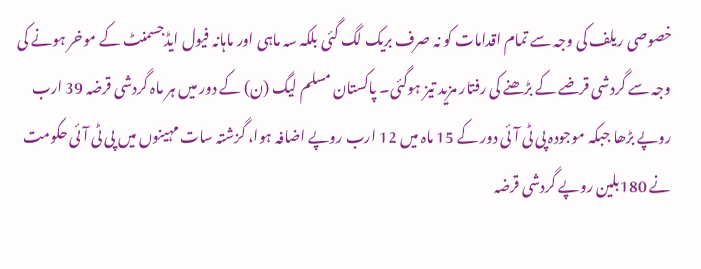خصوصی ریلف کی وجہ سے تمام اقدامات کو نہ صرف بریک لگ گئی بلکہ سہ ماہی اور ماہانہ فیول ایڈجسمنٹ کے موخر ہونے کی وجہ سے گردشی قرضے کے بڑھنے کی رفتار مزید تیز ہوگئی۔ پاکستان مسلم لیگ (ن) کے دور میں ہر ماہ گردشی قرضہ 39 ارب روپے بڑھا جبکہ موجودہ پی ٹی آئی دور کے 15 ماہ میں 12 ارب روپے اضافہ ہوا، گزشتہ سات مہینوں میں پی ٹی آئی حکومت نے 180بلین روپے گردشی قرضہ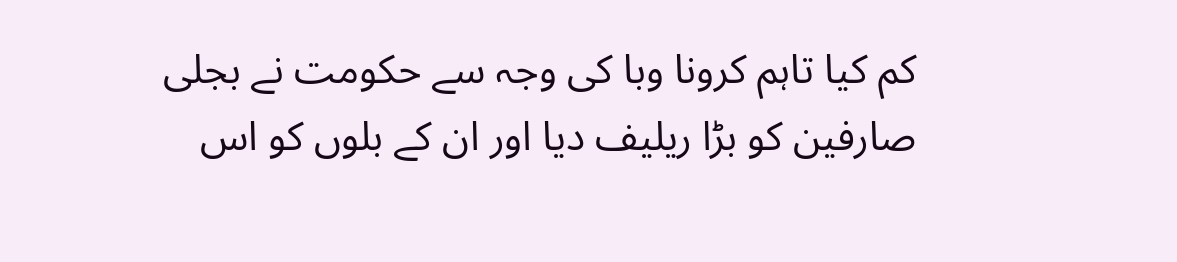کم کیا تاہم کرونا وبا کی وجہ سے حکومت نے بجلی صارفین کو بڑا ریلیف دیا اور ان کے بلوں کو اس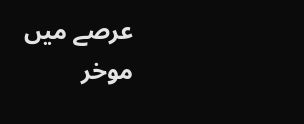عرصے میں موخر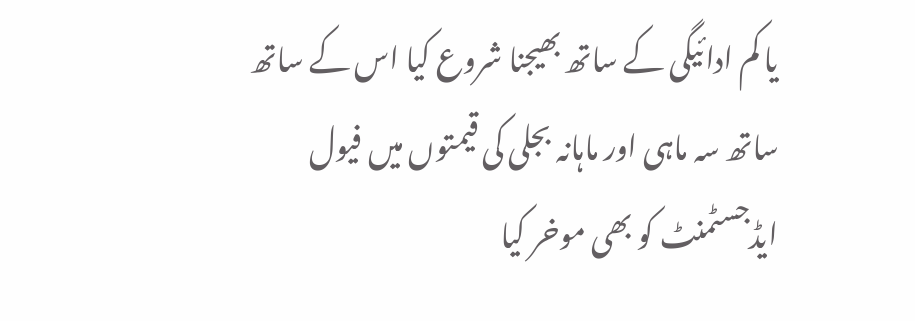یا کم ادائیگی کے ساتھ بھیجنا شروع کیا اس کے ساتھ ساتھ سہ ماہی اور ماہانہ بجلی کی قیمتوں میں فیول ایڈجسٹمنٹ کو بھی موخر کیا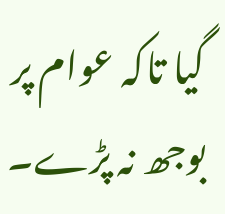گیا تاکہ عوام پر بوجھ نہ پڑے۔